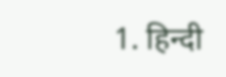1. हिन्दी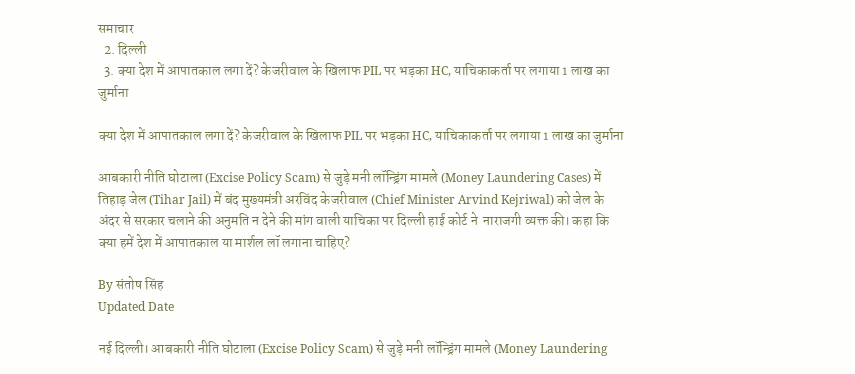समाचार
  2. दिल्ली
  3. क्या देश में आपातकाल लगा दें? केजरीवाल के खिलाफ PIL पर भड़का HC, याचिकाकर्ता पर लगाया 1 लाख का जुर्माना

क्या देश में आपातकाल लगा दें? केजरीवाल के खिलाफ PIL पर भड़का HC, याचिकाकर्ता पर लगाया 1 लाख का जुर्माना

आबकारी नीति घोटाला (Excise Policy Scam) से जुड़े मनी लॉन्ड्रिंग मामले (Money Laundering Cases) में तिहाड़ जेल (Tihar Jail) में बंद मुख्यमंत्री अरविंद केजरीवाल (Chief Minister Arvind Kejriwal) को जेल के अंदर से सरकार चलाने की अनुमति न देने की मांग वाली याचिका पर दिल्ली हाई कोर्ट ने  नाराजगी व्यक्त की। कहा कि क्या हमें देश में आपातकाल या मार्शल लॉ लगाना चाहिए?

By संतोष सिंह
Updated Date

नई दिल्ली। आबकारी नीति घोटाला (Excise Policy Scam) से जुड़े मनी लॉन्ड्रिंग मामले (Money Laundering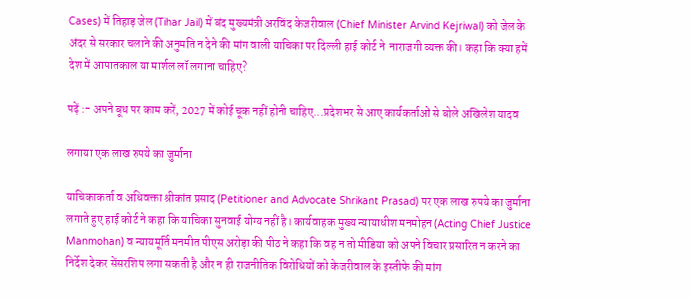Cases) में तिहाड़ जेल (Tihar Jail) में बंद मुख्यमंत्री अरविंद केजरीवाल (Chief Minister Arvind Kejriwal) को जेल के अंदर से सरकार चलाने की अनुमति न देने की मांग वाली याचिका पर दिल्ली हाई कोर्ट ने  नाराजगी व्यक्त की। कहा कि क्या हमें देश में आपातकाल या मार्शल लॉ लगाना चाहिए?

पढ़ें :- अपने बूथ पर काम करें, 2027 में कोई चूक नहीं होनी चाहिए...प्रदेशभर से आए कार्यकर्ताओं से बोले अखिलेश यादव

लगाया एक लाख रुपये का जुर्माना

याचिकाकर्ता व अधिवक्ता श्रीकांत प्रसाद (Petitioner and Advocate Shrikant Prasad) पर एक लाख रुपये का जुर्माना लगाते हुए हाई कोर्ट ने कहा कि याचिका सुनवाई योग्य नहीं है। कार्यवाहक मुख्य न्यायाधीश मनमोहन (Acting Chief Justice Manmohan) व न्यायमूर्ति मनमीत पीएस अरोड़ा की पीठ ने कहा कि वह न तो मीडिया को अपने विचार प्रसारित न करने का निर्देश देकर सेंसरशिप लगा सकती है और न ही राजनीतिक विरोधियों को केजरीवाल के इस्तीफे की मांग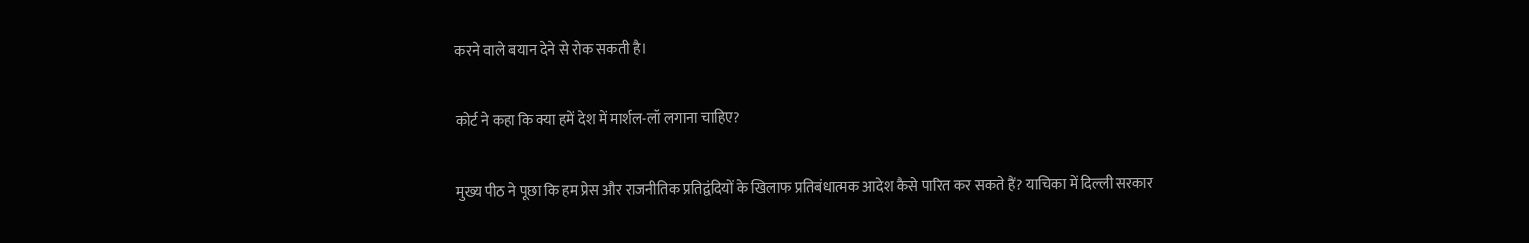करने वाले बयान देने से रोक सकती है।

कोर्ट ने कहा कि क्या हमें देश में मार्शल-लॉ लगाना चाहिए?

मुख्य पीठ ने पूछा कि हम प्रेस और राजनीतिक प्रतिद्वंदियों के खिलाफ प्रतिबंधात्मक आदेश कैसे पारित कर सकते हैं? याचिका में दिल्ली सरकार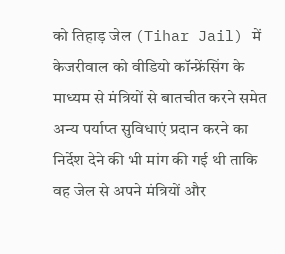को तिहाड़ जेल (Tihar Jail) में केजरीवाल को वीडियो कॉन्फ्रेंसिंग के माध्यम से मंत्रियों से बातचीत करने समेत अन्य पर्याप्त सुविधाएं प्रदान करने का निर्देश देने की भी मांग की गई थी ताकि वह जेल से अपने मंत्रियों और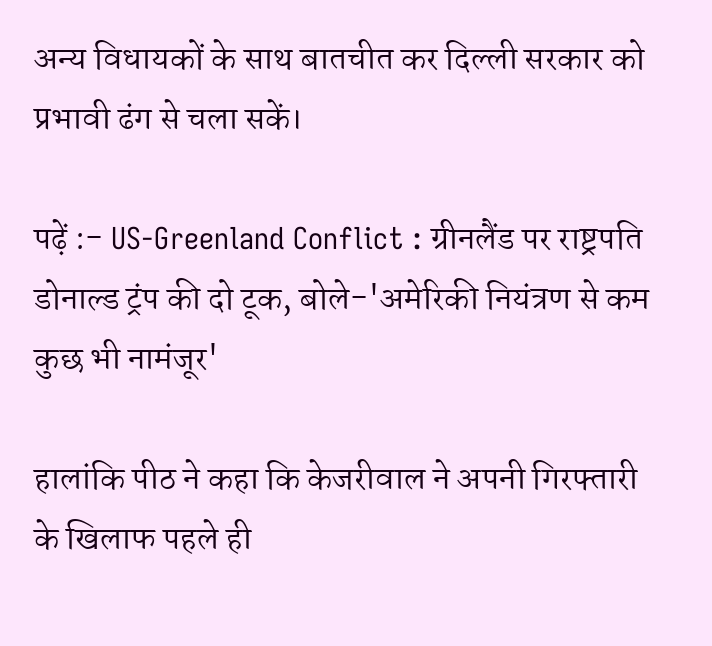अन्य विधायकों के साथ बातचीत कर दिल्ली सरकार को प्रभावी ढंग से चला सकें।

पढ़ें :- US-Greenland Conflict : ग्रीनलैंड पर राष्ट्रपति डोनाल्ड ट्रंप की दो टूक, बोले-'अमेरिकी नियंत्रण से कम कुछ भी नामंजूर'

हालांकि पीठ ने कहा कि केजरीवाल ने अपनी गिरफ्तारी के खिलाफ पहले ही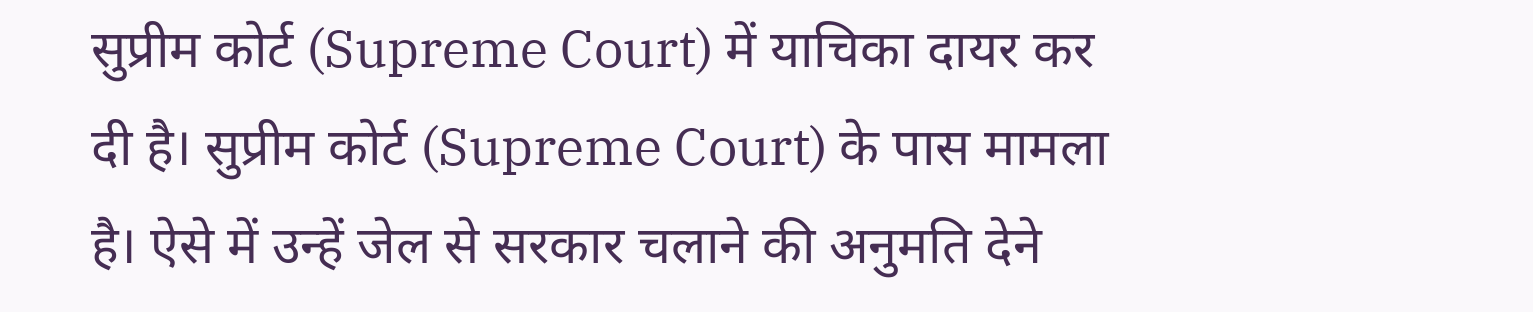सुप्रीम कोर्ट (Supreme Court) में याचिका दायर कर दी है। सुप्रीम कोर्ट (Supreme Court) के पास मामला है। ऐसे में उन्हें जेल से सरकार चलाने की अनुमति देने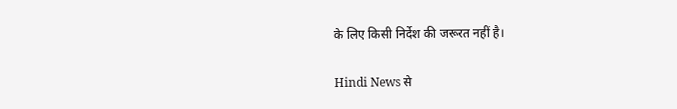के लिए किसी निर्देश की जरूरत नहीं है।

Hindi News से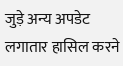जुड़े अन्य अपडेट लगातार हासिल करने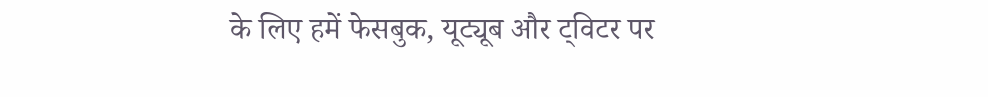के लिए हमें फेसबुक, यूट्यूब और ट्विटर पर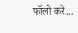फॉलो करे...